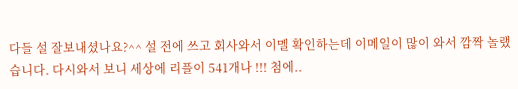다들 설 잘보내셨나요?^^ 설 전에 쓰고 회사와서 이멜 확인하는데 이메일이 많이 와서 깜짝 놀랬습니다. 다시와서 보니 세상에 리플이 541개나 !!! 첨에..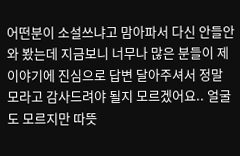어떤분이 소설쓰냐고 맘아파서 다신 안들안와 봤는데 지금보니 너무나 많은 분들이 제이야기에 진심으로 답변 달아주셔서 정말 모라고 감사드려야 될지 모르겠어요.. 얼굴도 모르지만 따뜻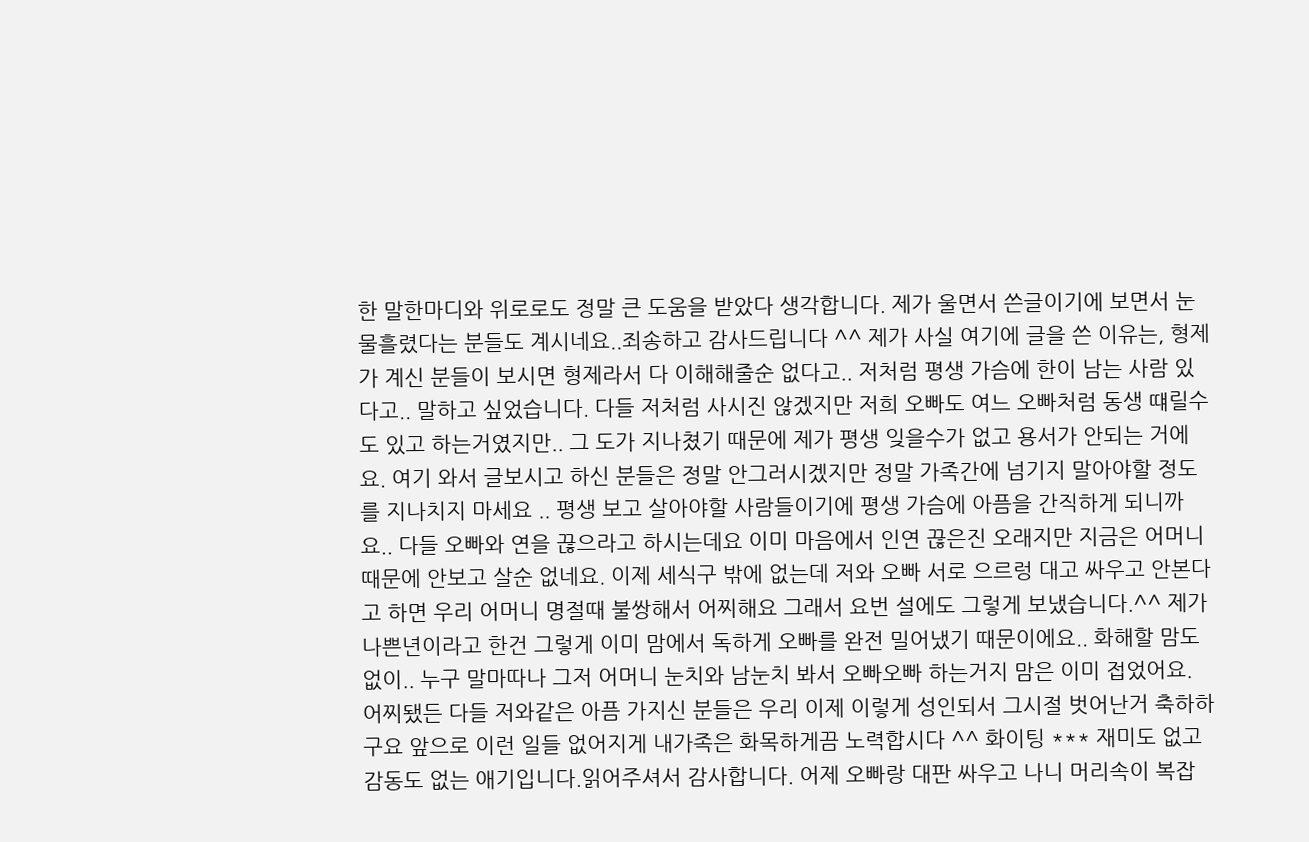한 말한마디와 위로로도 정말 큰 도움을 받았다 생각합니다. 제가 울면서 쓴글이기에 보면서 눈물흘렸다는 분들도 계시네요..죄송하고 감사드립니다 ^^ 제가 사실 여기에 글을 쓴 이유는, 형제가 계신 분들이 보시면 형제라서 다 이해해줄순 없다고.. 저처럼 평생 가슴에 한이 남는 사람 있다고.. 말하고 싶었습니다. 다들 저처럼 사시진 않겠지만 저희 오빠도 여느 오빠처럼 동생 떄릴수도 있고 하는거였지만.. 그 도가 지나쳤기 때문에 제가 평생 잊을수가 없고 용서가 안되는 거에요. 여기 와서 글보시고 하신 분들은 정말 안그러시겠지만 정말 가족간에 넘기지 말아야할 정도를 지나치지 마세요 .. 평생 보고 살아야할 사람들이기에 평생 가슴에 아픔을 간직하게 되니까요.. 다들 오빠와 연을 끊으라고 하시는데요 이미 마음에서 인연 끊은진 오래지만 지금은 어머니때문에 안보고 살순 없네요. 이제 세식구 밖에 없는데 저와 오빠 서로 으르렁 대고 싸우고 안본다고 하면 우리 어머니 명절때 불쌍해서 어찌해요 그래서 요번 설에도 그렇게 보냈습니다.^^ 제가 나쁜년이라고 한건 그렇게 이미 맘에서 독하게 오빠를 완전 밀어냈기 때문이에요.. 화해할 맘도 없이.. 누구 말마따나 그저 어머니 눈치와 남눈치 봐서 오빠오빠 하는거지 맘은 이미 접었어요. 어찌됐든 다들 저와같은 아픔 가지신 분들은 우리 이제 이렇게 성인되서 그시절 벗어난거 축하하구요 앞으로 이런 일들 없어지게 내가족은 화목하게끔 노력합시다 ^^ 화이팅 *** 재미도 없고 감동도 없는 애기입니다.읽어주셔서 감사합니다. 어제 오빠랑 대판 싸우고 나니 머리속이 복잡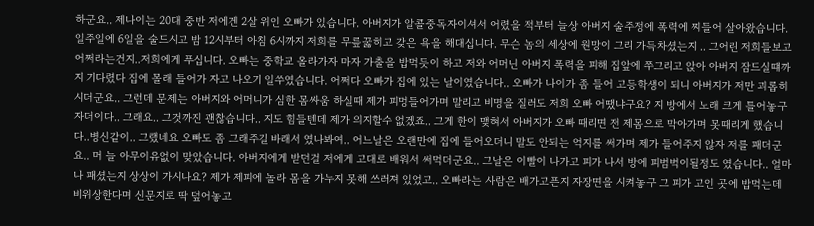하군요.. 제나이는 20대 중반 저에겐 2살 위인 오빠가 있습니다. 아버지가 알콜중독자이셔서 어렸을 적부터 늘상 아버지 술주정에 폭력에 찌들어 살아왔습니다. 일주일에 6일을 술드시고 밤 12시부터 아침 6시까지 저희를 무릎꿇히고 갖은 욕을 해대십니다. 무슨 놈의 세상에 원망이 그리 가득차셨는지 .. 그어린 저희들보고 어쩌라는건지..저희에게 푸십니다. 오빠는 중학교 올라가자 마자 가출을 밥먹듯이 하고 저와 어머닌 아버지 폭력을 피해 집앞에 쭈그리고 앉아 아버지 잠드실떄까지 기다렸다 집에 몰래 들어가 자고 나오기 일쑤였습니다. 어쩌다 오빠가 집에 있는 날이였습니다.. 오빠가 나이가 좀 들어 고등학생이 되니 아버지가 저만 괴롭히시더군요.. 그런데 문제는 아버지와 어머니가 심한 몸싸움 하실때 제가 피멍들어가며 말리고 비명을 질러도 저희 오빠 어땠냐구요? 지 방에서 노래 크게 틀어놓구 자더이다.. 그래요.. 그것까진 괜찮습니다.. 지도 힘들텐데 제가 의지할수 없겠죠.. 그게 한이 맺혀서 아버지가 오빠 때리면 전 제몸으로 막아가며 못때리게 했습니다..병신같이.. 그랬네요 오빠도 좀 그래주길 바래서 였나봐여.. 어느날은 오랜만에 집에 들어오더니 말도 안되는 억지를 써가며 제가 들어주지 않자 저를 패더군요.. 머 늘 아무이유없이 맞았습니다. 아버지에게 받던걸 저에게 고대로 배워서 써먹더군요.. 그날은 이빨이 나가고 피가 나서 방에 피범벅이될정도 였습니다.. 얼마나 패셨는지 상상이 가시나요? 제가 제피에 놀라 몸을 가누지 못해 쓰러져 있었고.. 오빠라는 사람은 배가고픈지 자장면을 시켜놓구 그 피가 고인 곳에 밥먹는데 비위상한다며 신문지로 딱 덮어놓고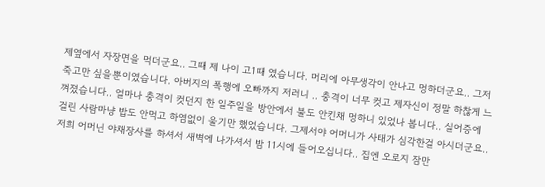제옆에서 자장면을 먹더군요.. 그때 제 나이 고1때 였습니다. 머리에 아무생각이 안나고 멍하더군요.. 그저 죽고만 싶을뿐이였습니다. 아버지의 폭행에 오빠까지 저러니 .. 충격이 너무 컷고 제자신이 정말 하찮게 느껴졌습니다.. 얼마나 충격이 컷던지 한 일주일을 방안에서 불도 안킨채 멍하니 있었나 봅니다.. 실어증에 걸린 사람마냥 밥도 안먹고 하염없이 울기만 했었습니다. 그제서야 어머니가 사태가 심각한걸 아시더군요.. 저희 어머닌 야채장사를 하셔서 새벽에 나가셔서 밤 11시에 들어오십니다.. 집엔 오로지 잠만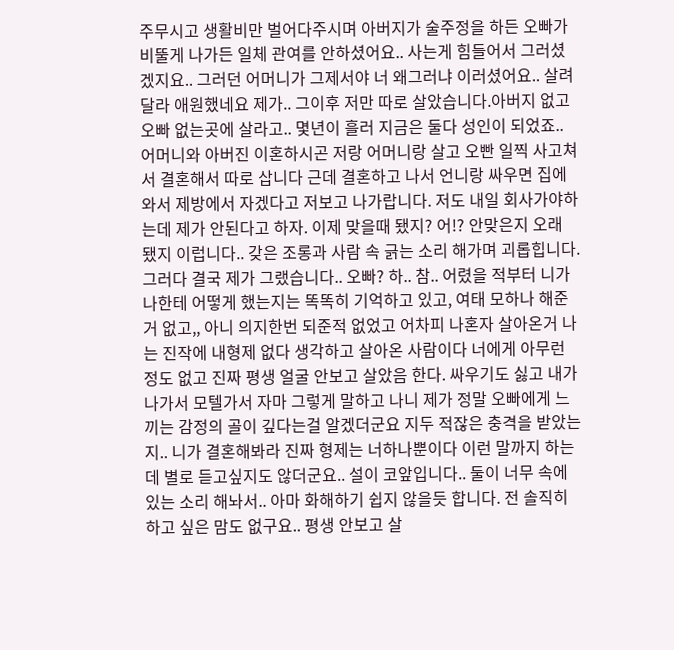주무시고 생활비만 벌어다주시며 아버지가 술주정을 하든 오빠가 비뚤게 나가든 일체 관여를 안하셨어요.. 사는게 힘들어서 그러셨겠지요.. 그러던 어머니가 그제서야 너 왜그러냐 이러셨어요.. 살려달라 애원했네요 제가.. 그이후 저만 따로 살았습니다.아버지 없고 오빠 없는곳에 살라고.. 몇년이 흘러 지금은 둘다 성인이 되었죠.. 어머니와 아버진 이혼하시곤 저랑 어머니랑 살고 오빤 일찍 사고쳐서 결혼해서 따로 삽니다 근데 결혼하고 나서 언니랑 싸우면 집에 와서 제방에서 자겠다고 저보고 나가랍니다. 저도 내일 회사가야하는데 제가 안된다고 하자. 이제 맞을때 됐지? 어!? 안맞은지 오래 됐지 이럽니다.. 갖은 조롱과 사람 속 긁는 소리 해가며 괴롭힙니다. 그러다 결국 제가 그랬습니다.. 오빠? 하.. 참.. 어렸을 적부터 니가 나한테 어떻게 했는지는 똑똑히 기억하고 있고, 여태 모하나 해준거 없고,, 아니 의지한번 되준적 없었고 어차피 나혼자 살아온거 나는 진작에 내형제 없다 생각하고 살아온 사람이다 너에게 아무런 정도 없고 진짜 평생 얼굴 안보고 살았음 한다. 싸우기도 싫고 내가 나가서 모텔가서 자마 그렇게 말하고 나니 제가 정말 오빠에게 느끼는 감정의 골이 깊다는걸 알겠더군요 지두 적잖은 충격을 받았는지.. 니가 결혼해봐라 진짜 형제는 너하나뿐이다 이런 말까지 하는데 별로 듣고싶지도 않더군요.. 설이 코앞입니다.. 둘이 너무 속에 있는 소리 해놔서.. 아마 화해하기 쉽지 않을듯 합니다. 전 솔직히 하고 싶은 맘도 없구요.. 평생 안보고 살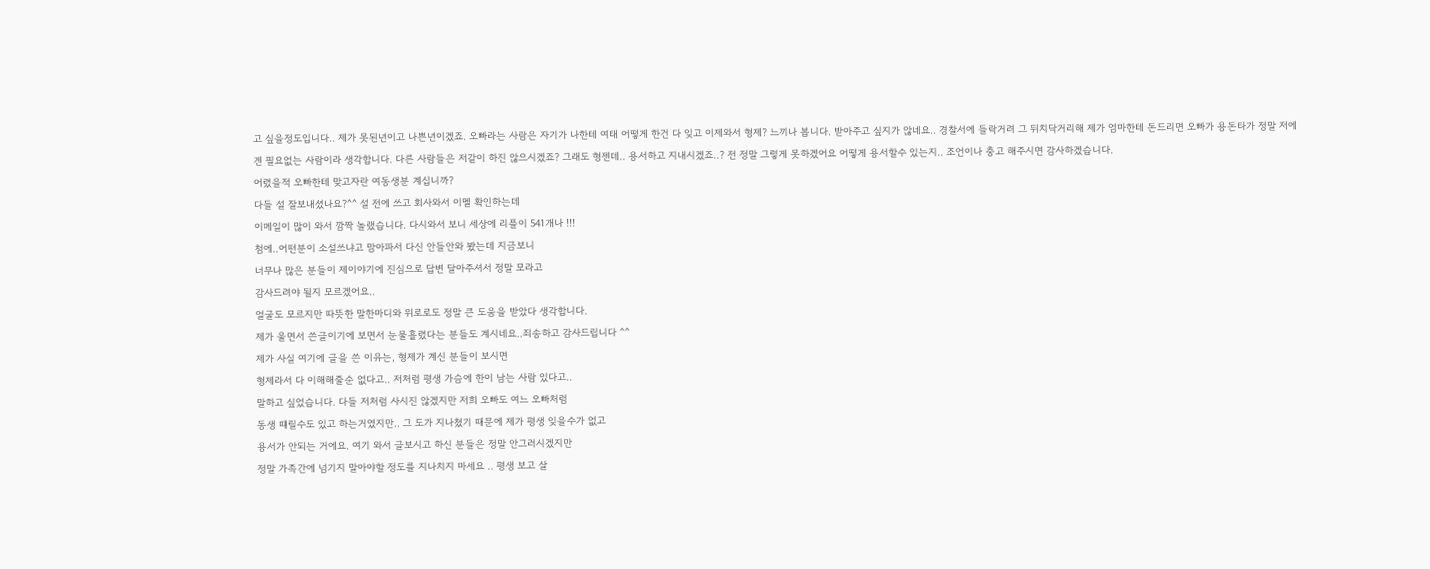고 싶을정도입니다.. 제가 못된년이고 나쁜년이겠죠. 오빠라는 사람은 자기가 나한테 여태 어떻게 한건 다 잊고 이제와서 형제? 느끼나 봅니다. 받아주고 싶지가 않네요.. 경찰서에 들락거려 그 뒤치닥거리해 제가 엄마한테 돈드리면 오빠가 용돈타가 정말 저에겐 필요없는 사람이라 생각합니다. 다른 사람들은 저같이 하진 않으시겠죠? 그래도 형젠데.. 용서하고 지내시겠죠..? 전 정말 그렇게 못하겠어요 어떻게 용서할수 있는지.. 조언이나 충고 해주시면 감사하겠습니다.
어렸을적 오빠한테 맞고자란 여동생분 계십니까?
다들 설 잘보내셨나요?^^ 설 전에 쓰고 회사와서 이멜 확인하는데
이메일이 많이 와서 깜짝 놀랬습니다. 다시와서 보니 세상에 리플이 541개나 !!!
첨에..어떤분이 소설쓰냐고 맘아파서 다신 안들안와 봤는데 지금보니
너무나 많은 분들이 제이야기에 진심으로 답변 달아주셔서 정말 모라고
감사드려야 될지 모르겠어요..
얼굴도 모르지만 따뜻한 말한마디와 위로로도 정말 큰 도움을 받았다 생각합니다.
제가 울면서 쓴글이기에 보면서 눈물흘렸다는 분들도 계시네요..죄송하고 감사드립니다 ^^
제가 사실 여기에 글을 쓴 이유는, 형제가 계신 분들이 보시면
형제라서 다 이해해줄순 없다고.. 저처럼 평생 가슴에 한이 남는 사람 있다고..
말하고 싶었습니다. 다들 저처럼 사시진 않겠지만 저희 오빠도 여느 오빠처럼
동생 떄릴수도 있고 하는거였지만.. 그 도가 지나쳤기 때문에 제가 평생 잊을수가 없고
용서가 안되는 거에요. 여기 와서 글보시고 하신 분들은 정말 안그러시겠지만
정말 가족간에 넘기지 말아야할 정도를 지나치지 마세요 .. 평생 보고 살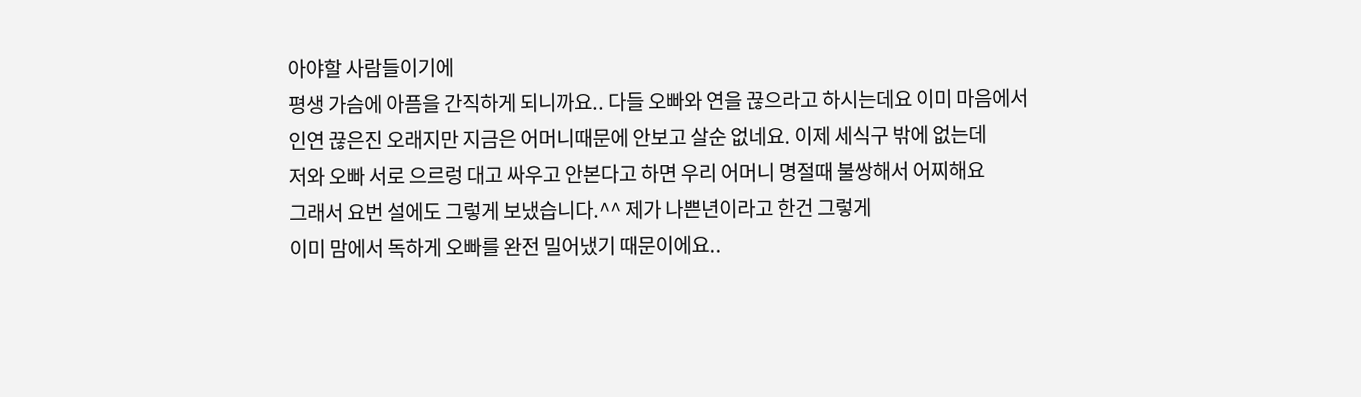아야할 사람들이기에
평생 가슴에 아픔을 간직하게 되니까요.. 다들 오빠와 연을 끊으라고 하시는데요 이미 마음에서
인연 끊은진 오래지만 지금은 어머니때문에 안보고 살순 없네요. 이제 세식구 밖에 없는데
저와 오빠 서로 으르렁 대고 싸우고 안본다고 하면 우리 어머니 명절때 불쌍해서 어찌해요
그래서 요번 설에도 그렇게 보냈습니다.^^ 제가 나쁜년이라고 한건 그렇게
이미 맘에서 독하게 오빠를 완전 밀어냈기 때문이에요..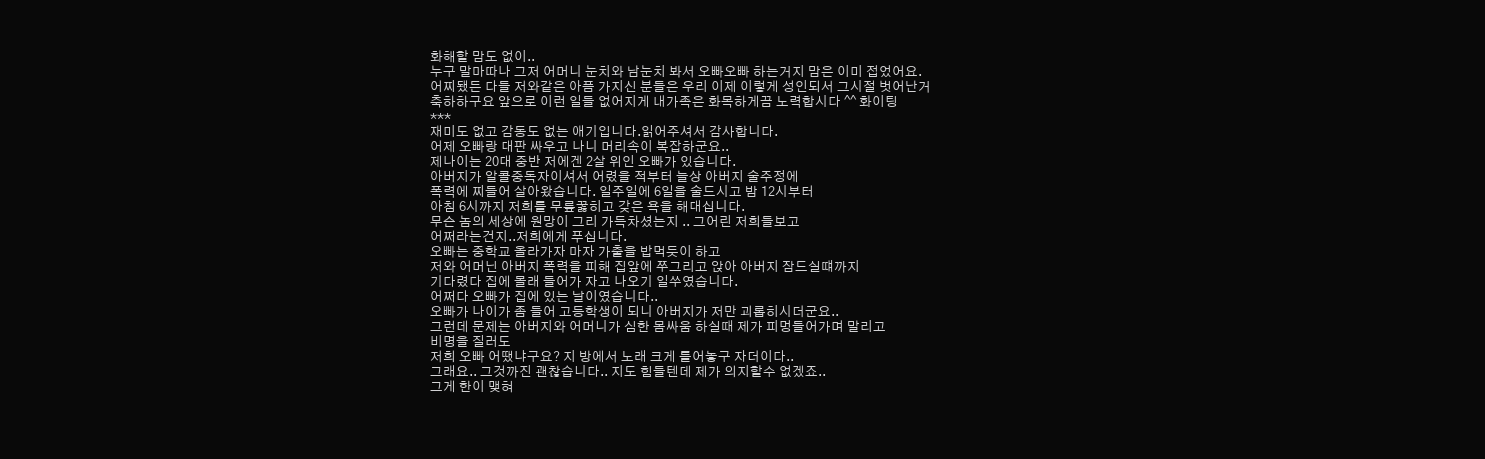화해할 맘도 없이..
누구 말마따나 그저 어머니 눈치와 남눈치 봐서 오빠오빠 하는거지 맘은 이미 접었어요.
어찌됐든 다들 저와같은 아픔 가지신 분들은 우리 이제 이렇게 성인되서 그시절 벗어난거
축하하구요 앞으로 이런 일들 없어지게 내가족은 화목하게끔 노력합시다 ^^ 화이팅
***
재미도 없고 감동도 없는 애기입니다.읽어주셔서 감사합니다.
어제 오빠랑 대판 싸우고 나니 머리속이 복잡하군요..
제나이는 20대 중반 저에겐 2살 위인 오빠가 있습니다.
아버지가 알콜중독자이셔서 어렸을 적부터 늘상 아버지 술주정에
폭력에 찌들어 살아왔습니다. 일주일에 6일을 술드시고 밤 12시부터
아침 6시까지 저희를 무릎꿇히고 갖은 욕을 해대십니다.
무슨 놈의 세상에 원망이 그리 가득차셨는지 .. 그어린 저희들보고
어쩌라는건지..저희에게 푸십니다.
오빠는 중학교 올라가자 마자 가출을 밥먹듯이 하고
저와 어머닌 아버지 폭력을 피해 집앞에 쭈그리고 앉아 아버지 잠드실떄까지
기다렸다 집에 몰래 들어가 자고 나오기 일쑤였습니다.
어쩌다 오빠가 집에 있는 날이였습니다..
오빠가 나이가 좀 들어 고등학생이 되니 아버지가 저만 괴롭히시더군요..
그런데 문제는 아버지와 어머니가 심한 몸싸움 하실때 제가 피멍들어가며 말리고
비명을 질러도
저희 오빠 어땠냐구요? 지 방에서 노래 크게 틀어놓구 자더이다..
그래요.. 그것까진 괜찮습니다.. 지도 힘들텐데 제가 의지할수 없겠죠..
그게 한이 맺혀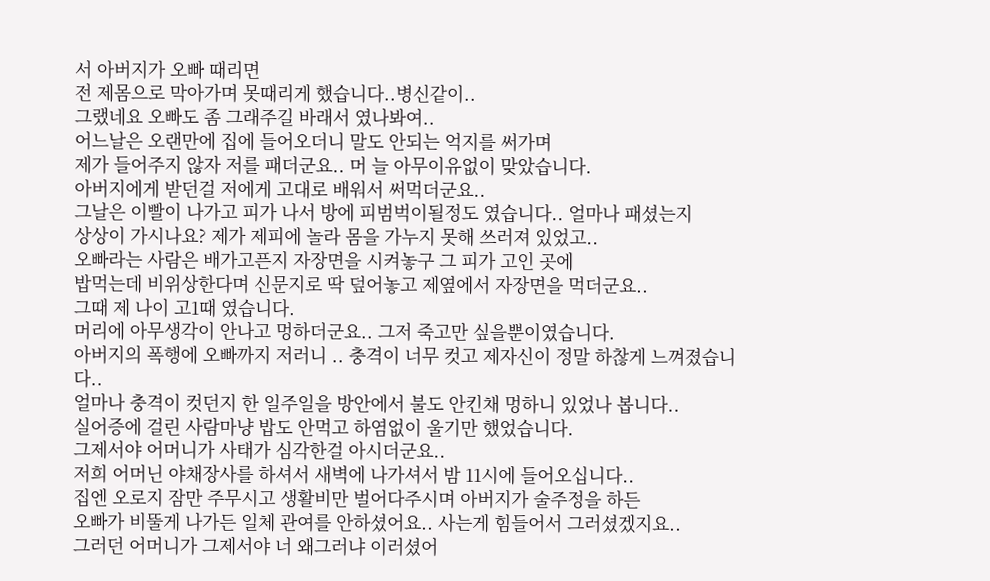서 아버지가 오빠 때리면
전 제몸으로 막아가며 못때리게 했습니다..병신같이..
그랬네요 오빠도 좀 그래주길 바래서 였나봐여..
어느날은 오랜만에 집에 들어오더니 말도 안되는 억지를 써가며
제가 들어주지 않자 저를 패더군요.. 머 늘 아무이유없이 맞았습니다.
아버지에게 받던걸 저에게 고대로 배워서 써먹더군요..
그날은 이빨이 나가고 피가 나서 방에 피범벅이될정도 였습니다.. 얼마나 패셨는지
상상이 가시나요? 제가 제피에 놀라 몸을 가누지 못해 쓰러져 있었고..
오빠라는 사람은 배가고픈지 자장면을 시켜놓구 그 피가 고인 곳에
밥먹는데 비위상한다며 신문지로 딱 덮어놓고 제옆에서 자장면을 먹더군요..
그때 제 나이 고1때 였습니다.
머리에 아무생각이 안나고 멍하더군요.. 그저 죽고만 싶을뿐이였습니다.
아버지의 폭행에 오빠까지 저러니 .. 충격이 너무 컷고 제자신이 정말 하찮게 느껴졌습니다..
얼마나 충격이 컷던지 한 일주일을 방안에서 불도 안킨채 멍하니 있었나 봅니다..
실어증에 걸린 사람마냥 밥도 안먹고 하염없이 울기만 했었습니다.
그제서야 어머니가 사태가 심각한걸 아시더군요..
저희 어머닌 야채장사를 하셔서 새벽에 나가셔서 밤 11시에 들어오십니다..
집엔 오로지 잠만 주무시고 생활비만 벌어다주시며 아버지가 술주정을 하든
오빠가 비뚤게 나가든 일체 관여를 안하셨어요.. 사는게 힘들어서 그러셨겠지요..
그러던 어머니가 그제서야 너 왜그러냐 이러셨어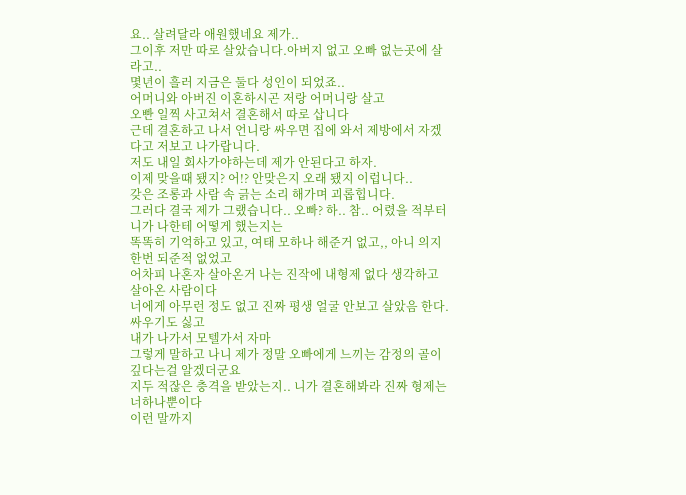요.. 살려달라 애원했네요 제가..
그이후 저만 따로 살았습니다.아버지 없고 오빠 없는곳에 살라고..
몇년이 흘러 지금은 둘다 성인이 되었죠..
어머니와 아버진 이혼하시곤 저랑 어머니랑 살고
오빤 일찍 사고쳐서 결혼해서 따로 삽니다
근데 결혼하고 나서 언니랑 싸우면 집에 와서 제방에서 자겠다고 저보고 나가랍니다.
저도 내일 회사가야하는데 제가 안된다고 하자.
이제 맞을때 됐지? 어!? 안맞은지 오래 됐지 이럽니다..
갖은 조롱과 사람 속 긁는 소리 해가며 괴롭힙니다.
그러다 결국 제가 그랬습니다.. 오빠? 하.. 참.. 어렸을 적부터 니가 나한테 어떻게 했는지는
똑똑히 기억하고 있고, 여태 모하나 해준거 없고,, 아니 의지한번 되준적 없었고
어차피 나혼자 살아온거 나는 진작에 내형제 없다 생각하고 살아온 사람이다
너에게 아무런 정도 없고 진짜 평생 얼굴 안보고 살았음 한다. 싸우기도 싫고
내가 나가서 모텔가서 자마
그렇게 말하고 나니 제가 정말 오빠에게 느끼는 감정의 골이 깊다는걸 알겠더군요
지두 적잖은 충격을 받았는지.. 니가 결혼해봐라 진짜 형제는 너하나뿐이다
이런 말까지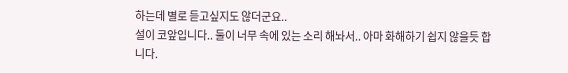하는데 별로 듣고싶지도 않더군요..
설이 코앞입니다.. 둘이 너무 속에 있는 소리 해놔서.. 아마 화해하기 쉽지 않을듯 합니다.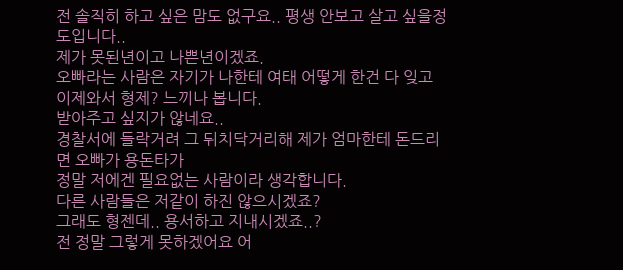전 솔직히 하고 싶은 맘도 없구요.. 평생 안보고 살고 싶을정도입니다..
제가 못된년이고 나쁜년이겠죠.
오빠라는 사람은 자기가 나한테 여태 어떻게 한건 다 잊고 이제와서 형제? 느끼나 봅니다.
받아주고 싶지가 않네요..
경찰서에 들락거려 그 뒤치닥거리해 제가 엄마한테 돈드리면 오빠가 용돈타가
정말 저에겐 필요없는 사람이라 생각합니다.
다른 사람들은 저같이 하진 않으시겠죠?
그래도 형젠데.. 용서하고 지내시겠죠..?
전 정말 그렇게 못하겠어요 어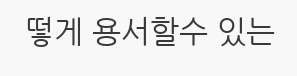떻게 용서할수 있는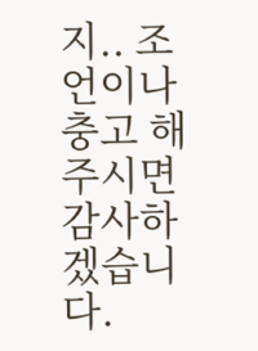지.. 조언이나 충고 해주시면 감사하겠습니다.